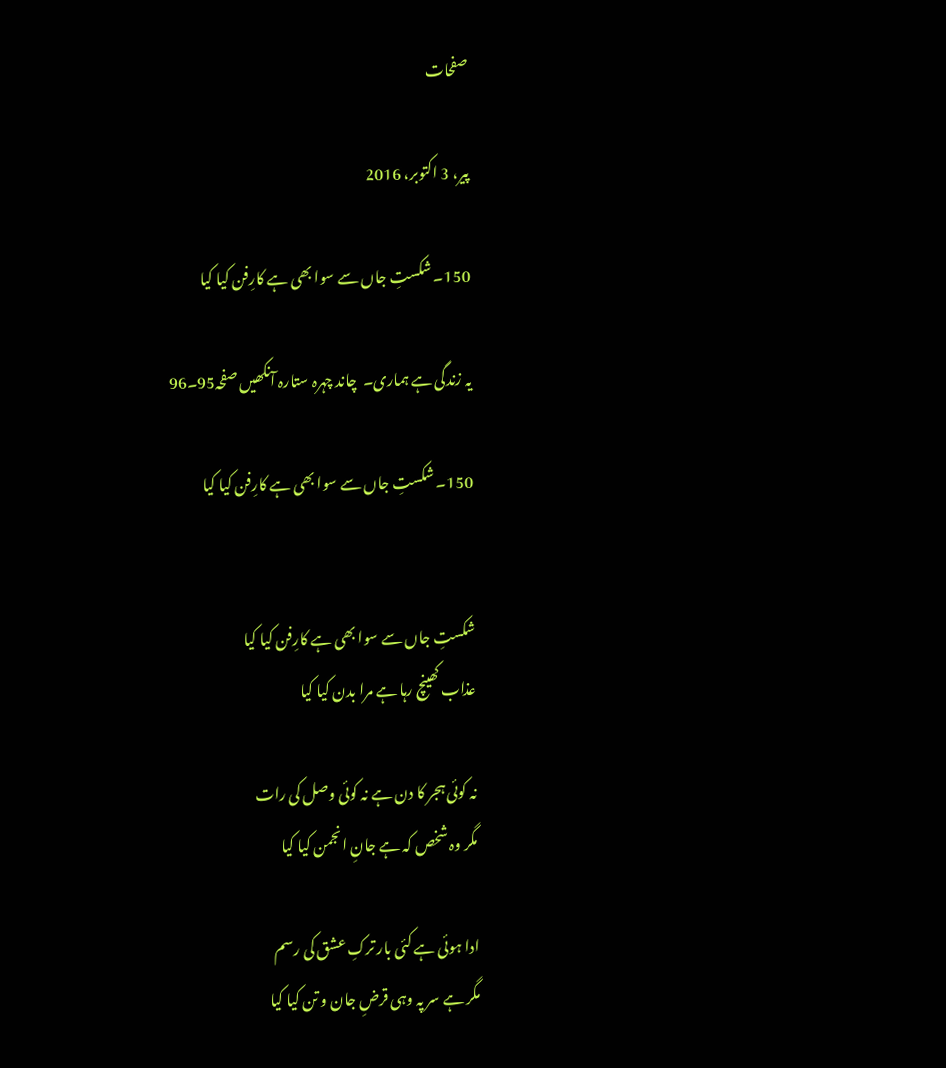صفحات

پیر، 3 اکتوبر، 2016

150۔ شکستِ جاں سے سوا بھی ہے کارِفن کیا کیا

یہ زندگی ہے ہماری۔  چاند چہرہ ستارہ آنکھیں صفحہ95۔96

150۔ شکستِ جاں سے سوا بھی ہے کارِفن کیا کیا


شکستِ جاں سے سوا بھی ہے کارِفن کیا کیا
عذاب کھینچ رہا ہے مرا بدن کیا کیا

نہ کوئی ہجر کا دن ہے نہ کوئی وصل کی رات
مگر وہ شخص کہ ہے جانِ انجمن کیا کیا

ادا ہوئی ہے کئی بار ترکِ عشق کی رسم
مگر ہے سر پہ وہی قرضِ جان و تن کیا کیا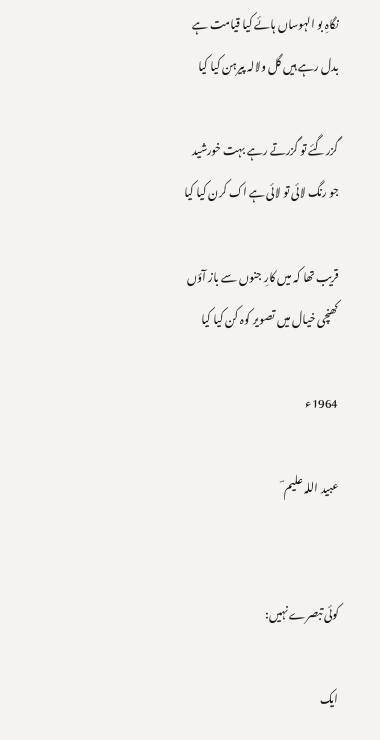نگاہِ بو الہوساں ہائے کیا قیامت ہے
بدل رہے ہیں گل ولالہ پیرہن کیا کیا

گزرگئے تو گزرتے رہے بہت خورشید
جو رنگ لائی تو لائی ہے اک کرن کیا کیا

قریب تھا کہ میں کارِ جنوں سے باز آؤں
کھنچی خیال میں تصویر کوہ کن کیا کیا

1964ء

عبید اللہ علیم ؔ


کوئی تبصرے نہیں:

ایک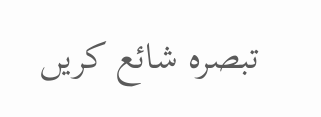تبصرہ شائع کریں